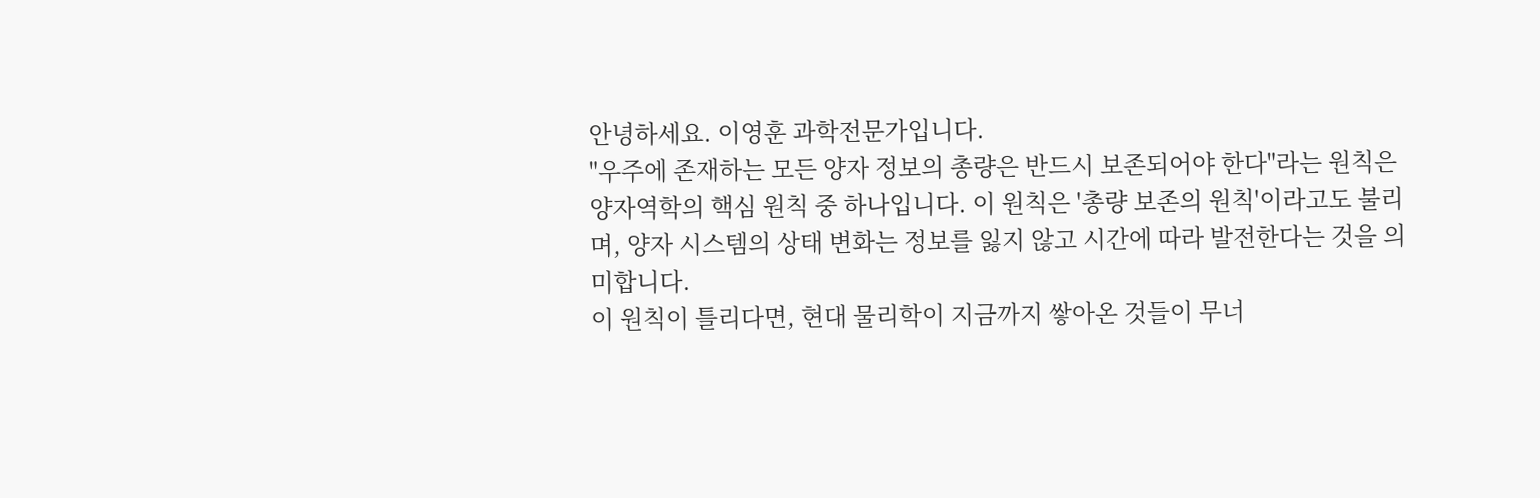안녕하세요. 이영훈 과학전문가입니다.
"우주에 존재하는 모든 양자 정보의 총량은 반드시 보존되어야 한다"라는 원칙은 양자역학의 핵심 원칙 중 하나입니다. 이 원칙은 '총량 보존의 원칙'이라고도 불리며, 양자 시스템의 상태 변화는 정보를 잃지 않고 시간에 따라 발전한다는 것을 의미합니다.
이 원칙이 틀리다면, 현대 물리학이 지금까지 쌓아온 것들이 무너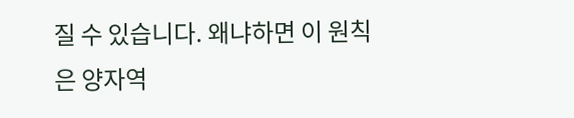질 수 있습니다. 왜냐하면 이 원칙은 양자역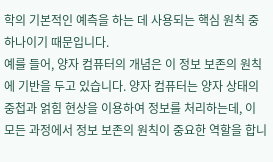학의 기본적인 예측을 하는 데 사용되는 핵심 원칙 중 하나이기 때문입니다.
예를 들어, 양자 컴퓨터의 개념은 이 정보 보존의 원칙에 기반을 두고 있습니다. 양자 컴퓨터는 양자 상태의 중첩과 얽힘 현상을 이용하여 정보를 처리하는데, 이 모든 과정에서 정보 보존의 원칙이 중요한 역할을 합니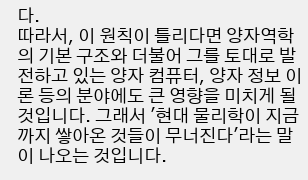다.
따라서, 이 원칙이 틀리다면 양자역학의 기본 구조와 더불어 그를 토대로 발전하고 있는 양자 컴퓨터, 양자 정보 이론 등의 분야에도 큰 영향을 미치게 될 것입니다. 그래서 '현대 물리학이 지금까지 쌓아온 것들이 무너진다'라는 말이 나오는 것입니다.